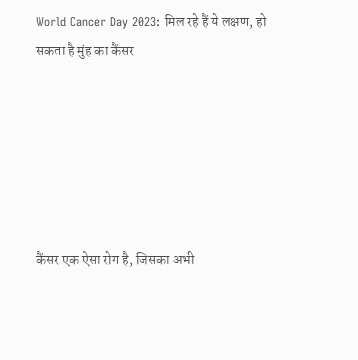World Cancer Day 2023: मिल रहे हैं ये लक्षण, हो सकता है मुंह का कैंसर






कैंसर एक ऐसा रोग है, जिसका अभी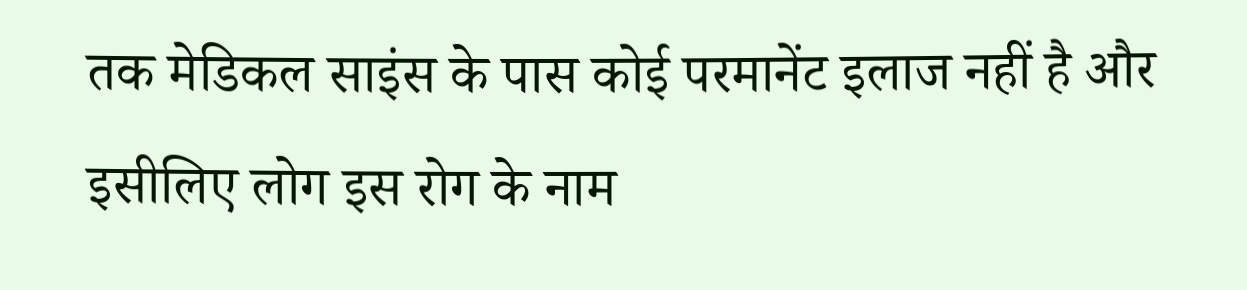तक मेडिकल साइंस के पास कोई परमानेंट इलाज नहीं है और इसीलिए लोग इस रोग के नाम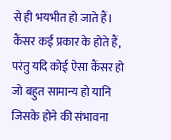से ही भयभीत हो जाते हैं। कैंसर कईं प्रकार के होते हैं, परंतु यदि कोई ऐसा कैंसर हो जो बहुत सामान्य हो यानि जिसके होने की संभावना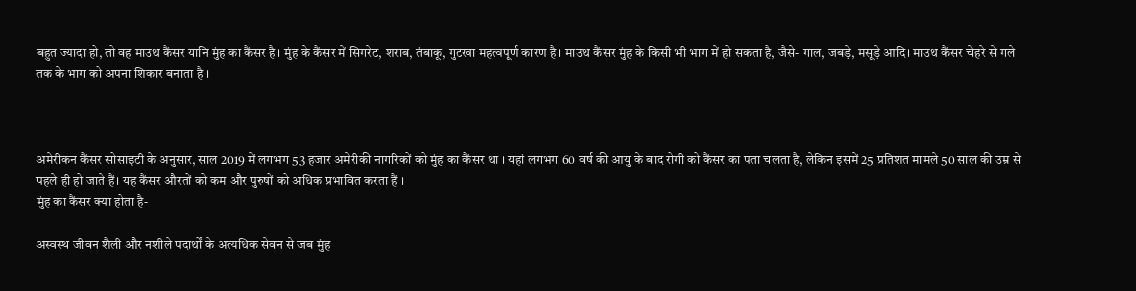बहुत ज्यादा हो, तो वह माउथ कैंसर यानि मुंह का कैंसर है। मुंह के कैंसर में सिगरेट, शराब, तंबाकू, गुटखा महत्वपूर्ण कारण है। माउथ कैंसर मुंह के किसी भी भाग में हो सकता है, जैसे- गाल, जबड़े, मसूड़े आदि। माउथ कैंसर चेहरे से गले तक के भाग को अपना शिकार बनाता है ।



अमेरीकन कैंसर सोसाइटी के अनुसार, साल 2019 में लगभग 53 हजार अमेरीकी नागरिकों को मुंह का कैंसर था । यहां लगभग 60 वर्ष की आयु के बाद रोगी को कैंसर का पता चलता है, लेकिन इसमें 25 प्रतिशत मामले 50 साल की उम्र से पहले ही हो जाते हैं। यह कैंसर औरतों को कम और पुरुषों को अधिक प्रभावित करता हैं ।
मुंह का कैंसर क्या होता है-

अस्वस्थ जीवन शैली और नशीले पदार्थों के अत्यधिक सेवन से जब मुंह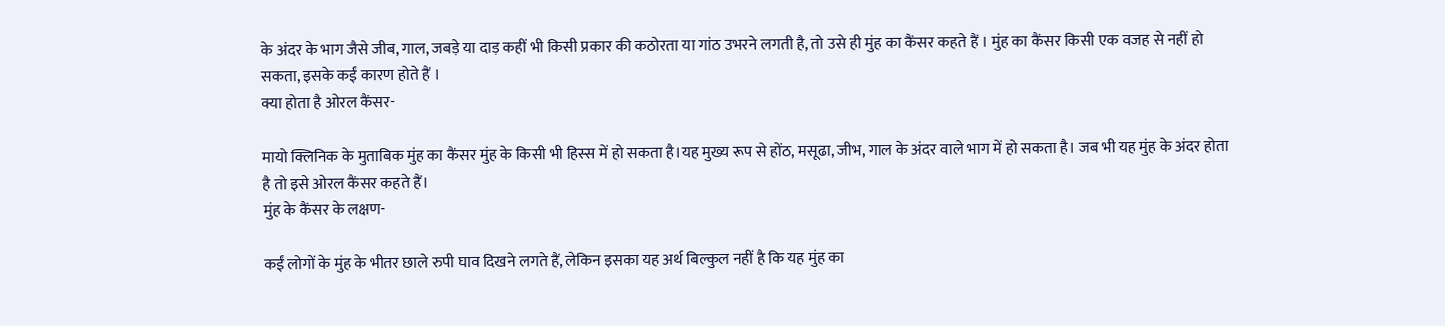के अंदर के भाग जैसे जीब, गाल, जबड़े या दाड़ कहीं भी किसी प्रकार की कठोरता या गांठ उभरने लगती है, तो उसे ही मुंह का कैंसर कहते हैं । मुंह का कैंसर किसी एक वजह से नहीं हो सकता, इसके कईं कारण होते हैं ।
क्या होता है ओरल कैंसर-

मायो क्लिनिक के मुताबिक मुंह का कैंसर मुंह के किसी भी हिस्स में हो सकता है।यह मुख्य रूप से होंठ, मसूढा, जीभ, गाल के अंदर वाले भाग में हो सकता है। जब भी यह मुंह के अंदर होता है तो इसे ओरल कैंसर कहते हैं।
मुंह के कैंसर के लक्षण-

कईं लोगों के मुंह के भीतर छाले रुपी घाव दिखने लगते हैं, लेकिन इसका यह अर्थ बिल्कुल नहीं है कि यह मुंह का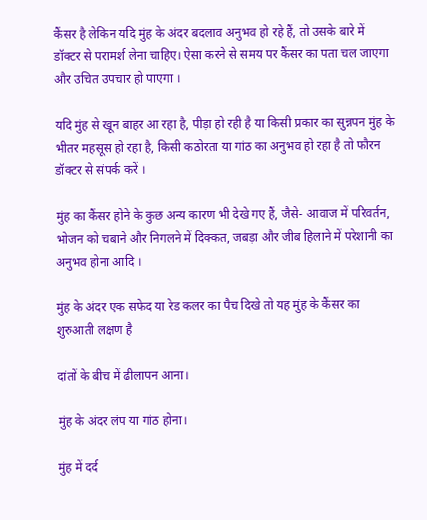कैंसर है लेकिन यदि मुंह के अंदर बदलाव अनुभव हो रहे हैं, तो उसके बारे में डॉक्टर से परामर्श लेना चाहिए। ऐसा करने से समय पर कैंसर का पता चल जाएगा और उचित उपचार हो पाएगा ।

यदि मुंह से खून बाहर आ रहा है, पीड़ा हो रही है या किसी प्रकार का सुन्नपन मुंह के भीतर महसूस हो रहा है, किसी कठोरता या गांठ का अनुभव हो रहा है तो फौरन डॉक्टर से संपर्क करें ।

मुंह का कैंसर होने के कुछ अन्य कारण भी देखे गए हैं, जैसे- आवाज में परिवर्तन, भोजन को चबाने और निगलने में दिक्कत, जबड़ा और जीब हिलाने में परेशानी का अनुभव होना आदि ।

मुंह के अंदर एक सफेद या रेड कलर का पैच दिखे तो यह मुंह के कैंसर का शुरुआती लक्षण है

दांतों के बीच में ढीलापन आना।

मुंह के अंदर लंप या गांठ होना।

मुंह में दर्द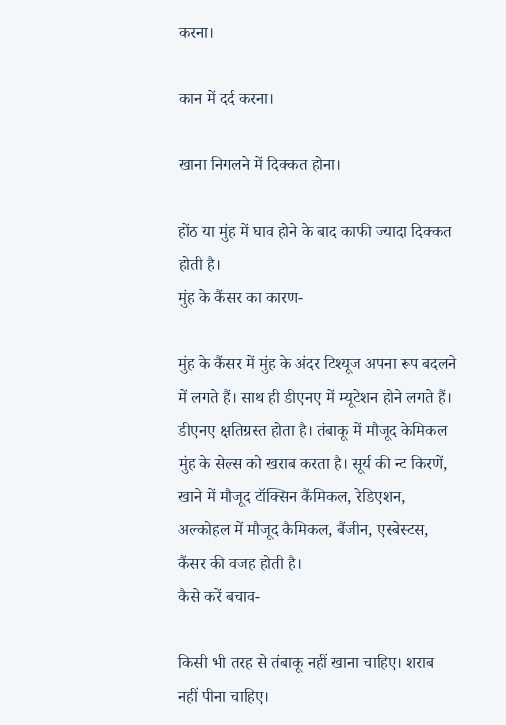करना।

कान में दर्द करना।

खाना निगलने में दिक्कत होना।

होंठ या मुंह में घाव होने के बाद काफी ज्यादा दिक्कत होती है।
मुंह के कैंसर का कारण-

मुंह के कैंसर में मुंह के अंदर टिश्यूज अपना रूप बदलने में लगते हैं। साथ ही डीएनए में म्यूटेशन होने लगते हैं। डीएनए क्षतिग्रस्त होता है। तंबाकू में मौजूद केमिकल मुंह के सेल्स को खराब करता है। सूर्य की न्ट किरणें, खाने में मौजूद टॉक्सिन कैंमिकल, रेडिएशन, अल्कोहल में मौजूद कैमिकल, बैंजीन, एस्बेस्टस, कैंसर की वजह होती है।
कैसे करें बचाव-

किसी भी तरह से तंबाकू नहीं खाना चाहिए। शराब नहीं पीना चाहिए।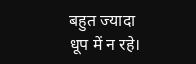बहुत ज्यादा धूप में न रहे।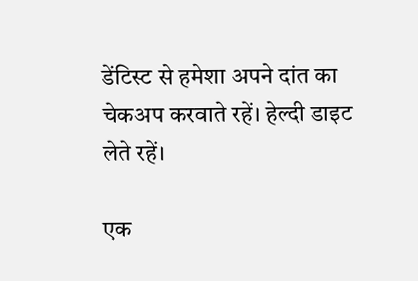डेंटिस्ट से हमेशा अपने दांत का चेकअप करवाते रहें। हेल्दी डाइट लेते रहें।

एक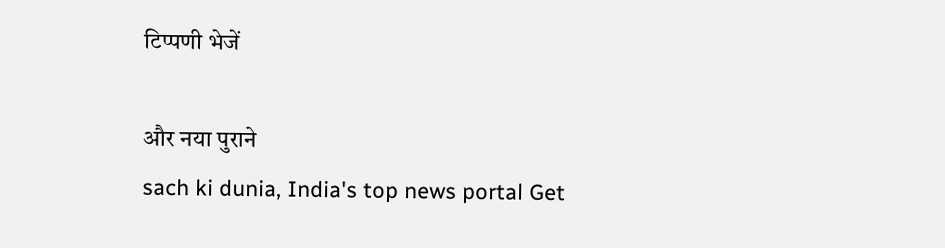टिप्पणी भेजें

और नया पुराने
sach ki dunia, India's top news portal Get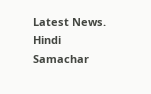Latest News. Hindi Samachar